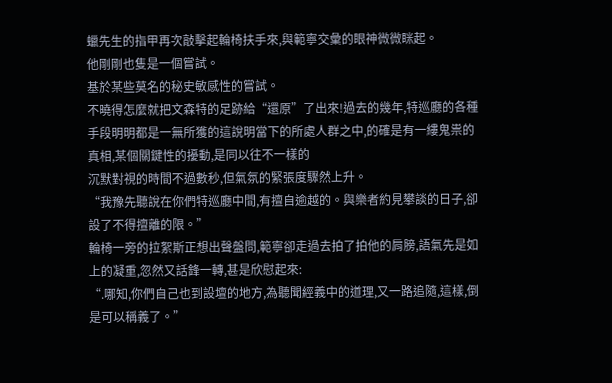蠟先生的指甲再次敲擊起輪椅扶手來,與範寧交彙的眼神微微眯起。
他剛剛也隻是一個嘗試。
基於某些莫名的秘史敏感性的嘗試。
不曉得怎麼就把文森特的足跡給“還原”了出來!過去的幾年,特巡廳的各種手段明明都是一無所獲的這說明當下的所處人群之中,的確是有一縷鬼祟的真相,某個關鍵性的擾動,是同以往不一樣的
沉默對視的時間不過數秒,但氣氛的緊張度驟然上升。
“我豫先聽說在你們特巡廳中間,有擅自逾越的。與樂者約見攀談的日子,卻設了不得擅離的限。”
輪椅一旁的拉絮斯正想出聲盤問,範寧卻走過去拍了拍他的肩膀,語氣先是如上的凝重,忽然又話鋒一轉,甚是欣慰起來:
“.哪知,你們自己也到設壇的地方,為聽聞經義中的道理,又一路追隨,這樣,倒是可以稱義了。”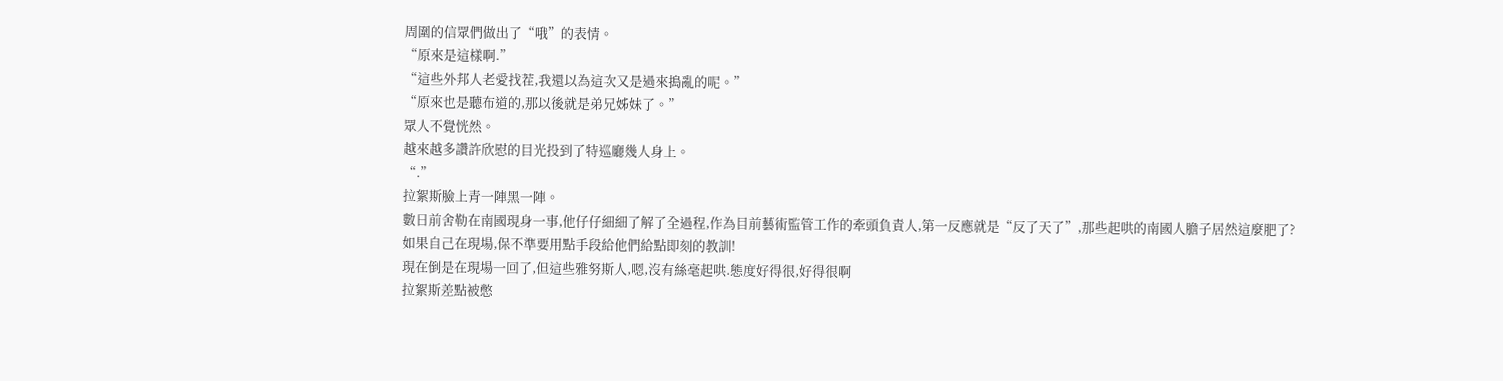周圍的信眾們做出了“哦”的表情。
“原來是這樣啊.”
“這些外邦人老愛找茬,我還以為這次又是過來搗亂的呢。”
“原來也是聽布道的,那以後就是弟兄姊妹了。”
眾人不覺恍然。
越來越多讚許欣慰的目光投到了特巡廳幾人身上。
“.”
拉絮斯臉上青一陣黑一陣。
數日前舍勒在南國現身一事,他仔仔細細了解了全過程,作為目前藝術監管工作的牽頭負責人,第一反應就是“反了天了”,那些起哄的南國人膽子居然這麼肥了?
如果自己在現場,保不準要用點手段給他們給點即刻的教訓!
現在倒是在現場一回了,但這些雅努斯人,嗯,沒有絲毫起哄.態度好得很,好得很啊
拉絮斯差點被憋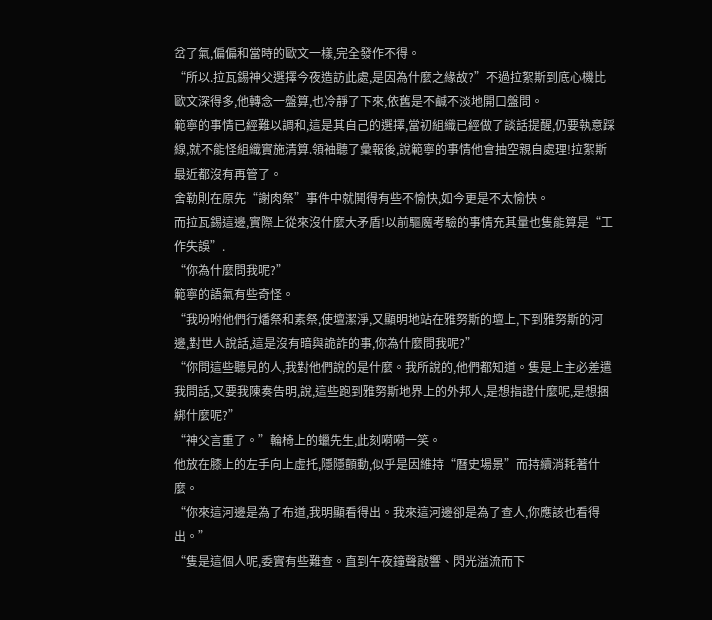岔了氣,偏偏和當時的歐文一樣,完全發作不得。
“所以.拉瓦錫神父選擇今夜造訪此處,是因為什麼之緣故?”不過拉絮斯到底心機比歐文深得多,他轉念一盤算,也冷靜了下來,依舊是不鹹不淡地開口盤問。
範寧的事情已經難以調和,這是其自己的選擇,當初組織已經做了談話提醒,仍要執意踩線,就不能怪組織實施清算.領袖聽了彙報後,說範寧的事情他會抽空親自處理!拉絮斯最近都沒有再管了。
舍勒則在原先“謝肉祭”事件中就鬨得有些不愉快,如今更是不太愉快。
而拉瓦錫這邊,實際上從來沒什麼大矛盾!以前驅魔考驗的事情充其量也隻能算是“工作失誤”.
“你為什麼問我呢?”
範寧的語氣有些奇怪。
“我吩咐他們行燔祭和素祭,使壇潔淨,又顯明地站在雅努斯的壇上,下到雅努斯的河邊,對世人說話,這是沒有暗與詭詐的事,你為什麼問我呢?”
“你問這些聽見的人,我對他們說的是什麼。我所說的,他們都知道。隻是上主必差遣我問話,又要我陳奏告明,說,這些跑到雅努斯地界上的外邦人,是想指證什麼呢,是想捆綁什麼呢?”
“神父言重了。”輪椅上的蠟先生,此刻嗬嗬一笑。
他放在膝上的左手向上虛托,隱隱顫動,似乎是因維持“曆史場景”而持續消耗著什麼。
“你來這河邊是為了布道,我明顯看得出。我來這河邊卻是為了查人,你應該也看得出。”
“隻是這個人呢,委實有些難查。直到午夜鐘聲敲響、閃光溢流而下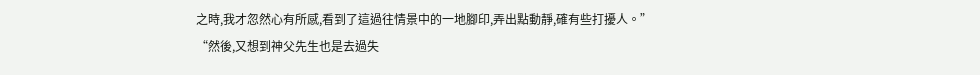之時,我才忽然心有所感,看到了這過往情景中的一地腳印,弄出點動靜,確有些打擾人。”
“然後,又想到神父先生也是去過失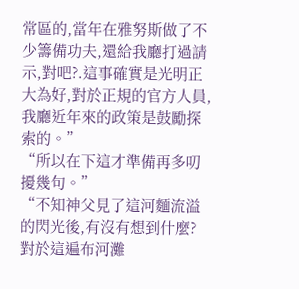常區的,當年在雅努斯做了不少籌備功夫,還給我廳打過請示,對吧?.這事確實是光明正大為好,對於正規的官方人員,我廳近年來的政策是鼓勵探索的。”
“所以在下這才準備再多叨擾幾句。”
“不知神父見了這河麵流溢的閃光後,有沒有想到什麼?對於這遍布河灘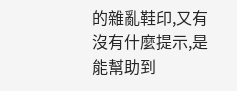的雜亂鞋印,又有沒有什麼提示,是能幫助到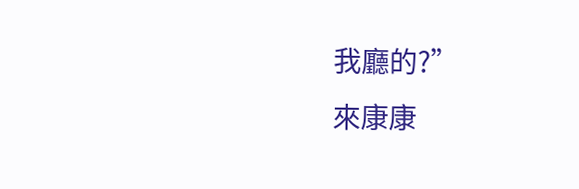我廳的?”
來康康